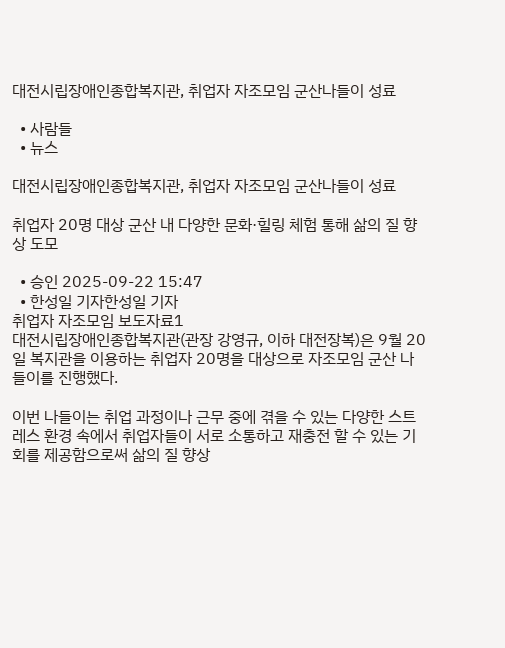대전시립장애인종합복지관, 취업자 자조모임 군산나들이 성료

  • 사람들
  • 뉴스

대전시립장애인종합복지관, 취업자 자조모임 군산나들이 성료

취업자 20명 대상 군산 내 다양한 문화·힐링 체험 통해 삶의 질 향상 도모

  • 승인 2025-09-22 15:47
  • 한성일 기자한성일 기자
취업자 자조모임 보도자료1
대전시립장애인종합복지관(관장 강영규, 이하 대전장복)은 9월 20일 복지관을 이용하는 취업자 20명을 대상으로 자조모임 군산 나들이를 진행했다.

이번 나들이는 취업 과정이나 근무 중에 겪을 수 있는 다양한 스트레스 환경 속에서 취업자들이 서로 소통하고 재충전 할 수 있는 기회를 제공함으로써 삶의 질 향상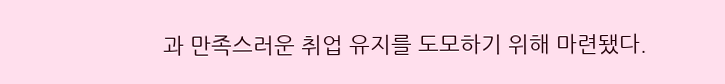과 만족스러운 취업 유지를 도모하기 위해 마련됐다.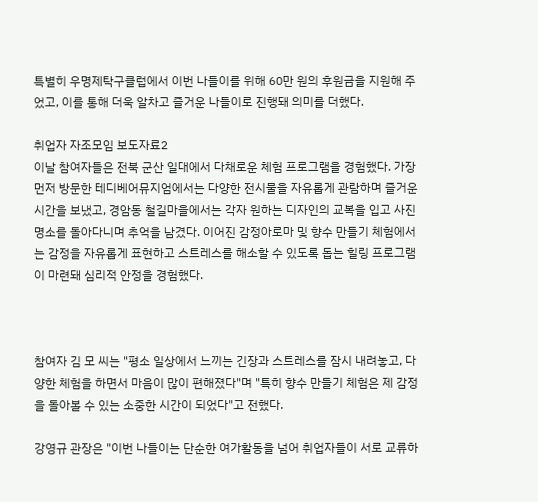특별히 우명제탁구클럽에서 이번 나들이를 위해 60만 원의 후원금을 지원해 주었고, 이를 통해 더욱 알차고 즐거운 나들이로 진행돼 의미를 더했다.

취업자 자조모임 보도자료2
이날 참여자들은 전북 군산 일대에서 다채로운 체험 프로그램을 경험했다. 가장 먼저 방문한 테디베어뮤지엄에서는 다양한 전시물을 자유롭게 관람하며 즐거운 시간을 보냈고, 경암동 철길마을에서는 각자 원하는 디자인의 교복을 입고 사진 명소를 돌아다니며 추억을 남겼다. 이어진 감정아로마 및 향수 만들기 체험에서는 감정을 자유롭게 표현하고 스트레스를 해소할 수 있도록 돕는 힐링 프로그램이 마련돼 심리적 안정을 경험했다.



참여자 김 모 씨는 "평소 일상에서 느끼는 긴장과 스트레스를 잠시 내려놓고, 다양한 체험을 하면서 마음이 많이 편해졌다"며 "특히 향수 만들기 체험은 제 감정을 돌아볼 수 있는 소중한 시간이 되었다"고 전했다.

강영규 관장은 "이번 나들이는 단순한 여가활동을 넘어 취업자들이 서로 교류하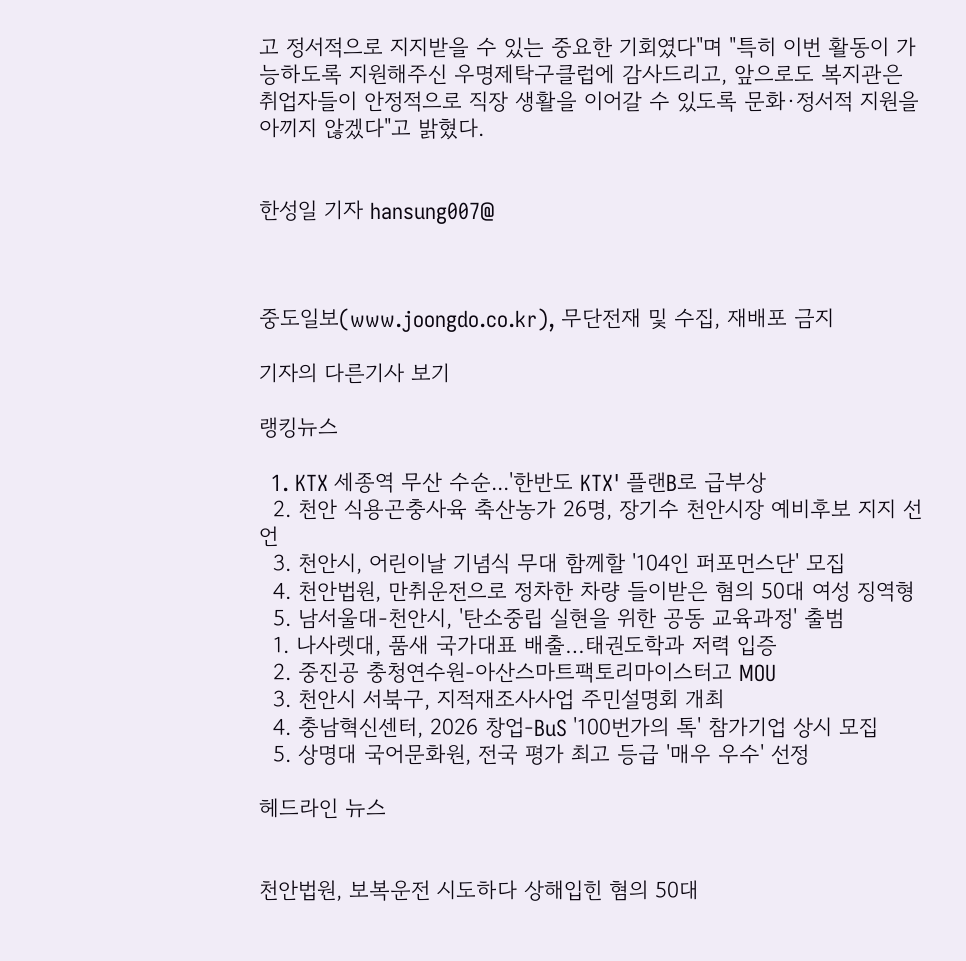고 정서적으로 지지받을 수 있는 중요한 기회였다"며 "특히 이번 활동이 가능하도록 지원해주신 우명제탁구클럽에 감사드리고, 앞으로도 복지관은 취업자들이 안정적으로 직장 생활을 이어갈 수 있도록 문화·정서적 지원을 아끼지 않겠다"고 밝혔다.


한성일 기자 hansung007@



중도일보(www.joongdo.co.kr), 무단전재 및 수집, 재배포 금지

기자의 다른기사 보기

랭킹뉴스

  1. KTX 세종역 무산 수순...'한반도 KTX' 플랜B로 급부상
  2. 천안 식용곤충사육 축산농가 26명, 장기수 천안시장 예비후보 지지 선언
  3. 천안시, 어린이날 기념식 무대 함께할 '104인 퍼포먼스단' 모집
  4. 천안법원, 만취운전으로 정차한 차량 들이받은 혐의 50대 여성 징역형
  5. 남서울대-천안시, '탄소중립 실현을 위한 공동 교육과정' 출범
  1. 나사렛대, 품새 국가대표 배출…태권도학과 저력 입증
  2. 중진공 충청연수원-아산스마트팩토리마이스터고 MOU
  3. 천안시 서북구, 지적재조사사업 주민설명회 개최
  4. 충남혁신센터, 2026 창업-BuS '100번가의 톡' 참가기업 상시 모집
  5. 상명대 국어문화원, 전국 평가 최고 등급 '매우 우수' 선정

헤드라인 뉴스


천안법원, 보복운전 시도하다 상해입힌 혐의 50대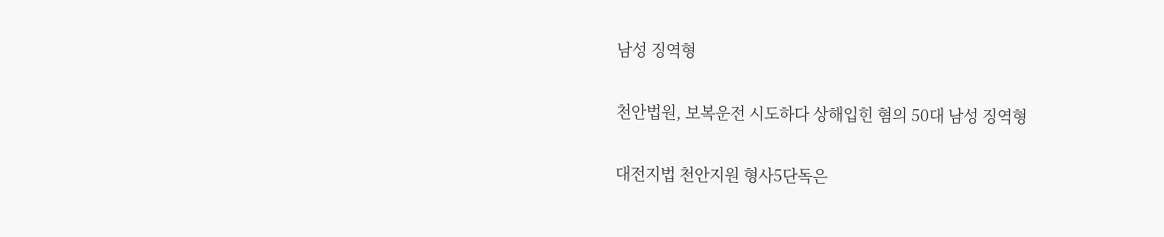남성 징역형

천안법원, 보복운전 시도하다 상해입힌 혐의 50대 남성 징역형

대전지법 천안지원 형사5단독은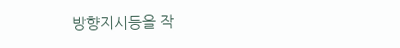방향지시등을 작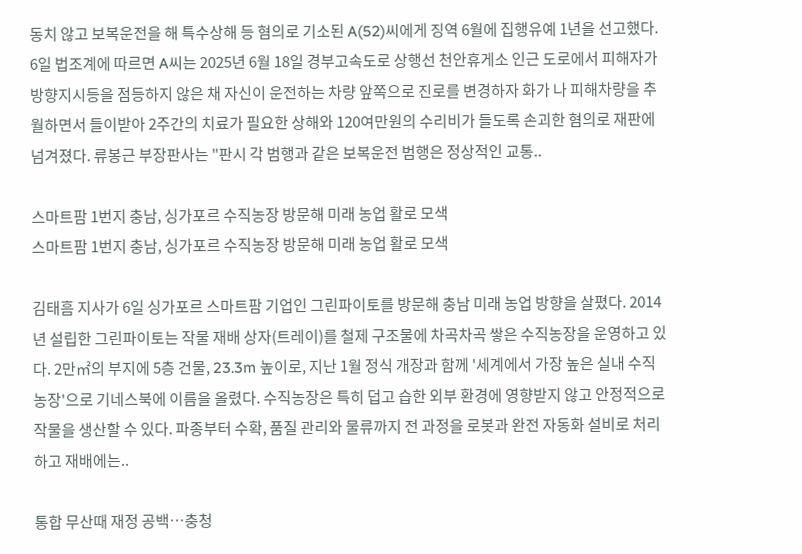동치 않고 보복운전을 해 특수상해 등 혐의로 기소된 A(52)씨에게 징역 6월에 집행유예 1년을 선고했다. 6일 법조계에 따르면 A씨는 2025년 6월 18일 경부고속도로 상행선 천안휴게소 인근 도로에서 피해자가 방향지시등을 점등하지 않은 채 자신이 운전하는 차량 앞쪽으로 진로를 변경하자 화가 나 피해차량을 추월하면서 들이받아 2주간의 치료가 필요한 상해와 120여만원의 수리비가 들도록 손괴한 혐의로 재판에 넘겨졌다. 류봉근 부장판사는 "판시 각 범행과 같은 보복운전 범행은 정상적인 교통..

스마트팜 1번지 충남, 싱가포르 수직농장 방문해 미래 농업 활로 모색
스마트팜 1번지 충남, 싱가포르 수직농장 방문해 미래 농업 활로 모색

김태흠 지사가 6일 싱가포르 스마트팜 기업인 그린파이토를 방문해 충남 미래 농업 방향을 살폈다. 2014년 설립한 그린파이토는 작물 재배 상자(트레이)를 철제 구조물에 차곡차곡 쌓은 수직농장을 운영하고 있다. 2만㎡의 부지에 5층 건물, 23.3m 높이로, 지난 1월 정식 개장과 함께 '세계에서 가장 높은 실내 수직농장'으로 기네스북에 이름을 올렸다. 수직농장은 특히 덥고 습한 외부 환경에 영향받지 않고 안정적으로 작물을 생산할 수 있다. 파종부터 수확, 품질 관리와 물류까지 전 과정을 로봇과 완전 자동화 설비로 처리하고 재배에는..

통합 무산때 재정 공백…충청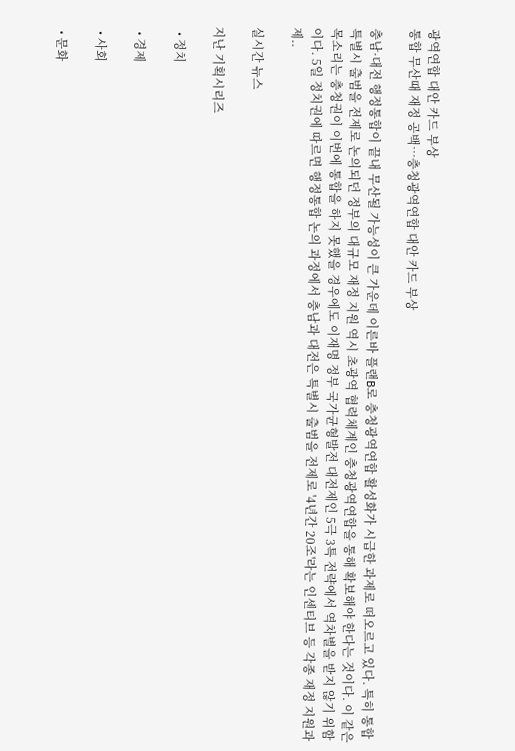광역연합 대안 카드 부상
통합 무산때 재정 공백…충청광역연합 대안 카드 부상

충남·대전 행정통합이 끝내 무산될 가능성이 큰 가운데 이른바 플랜B로 충청광역연합 활성화가 시급한 과제로 떠오르고 있다. 특히 통합 특별시 출범을 전제로 논의되던 정부의 대규모 재정 지원 역시 초광역 협력체계인 충청광역연합을 통해 확보해야 한다는 것이다. 이 같은 목소리는 충청권이 이번에 통합을 하지 못했을 경우에도 이재명 정부 국가균형발전 대전제인 5극 3특 전략에서 역차별을 받지 않기 위함이다. 5일 정치권에 따르면 행정통합 논의 과정에서 충남과 대전은 특별시 출범을 전제로 '4년간 20조'라는 인센티브 등 각종 재정 지원과 제..

실시간 뉴스

지난 기획시리즈

  • 정치

  • 경제

  • 사회

  • 문화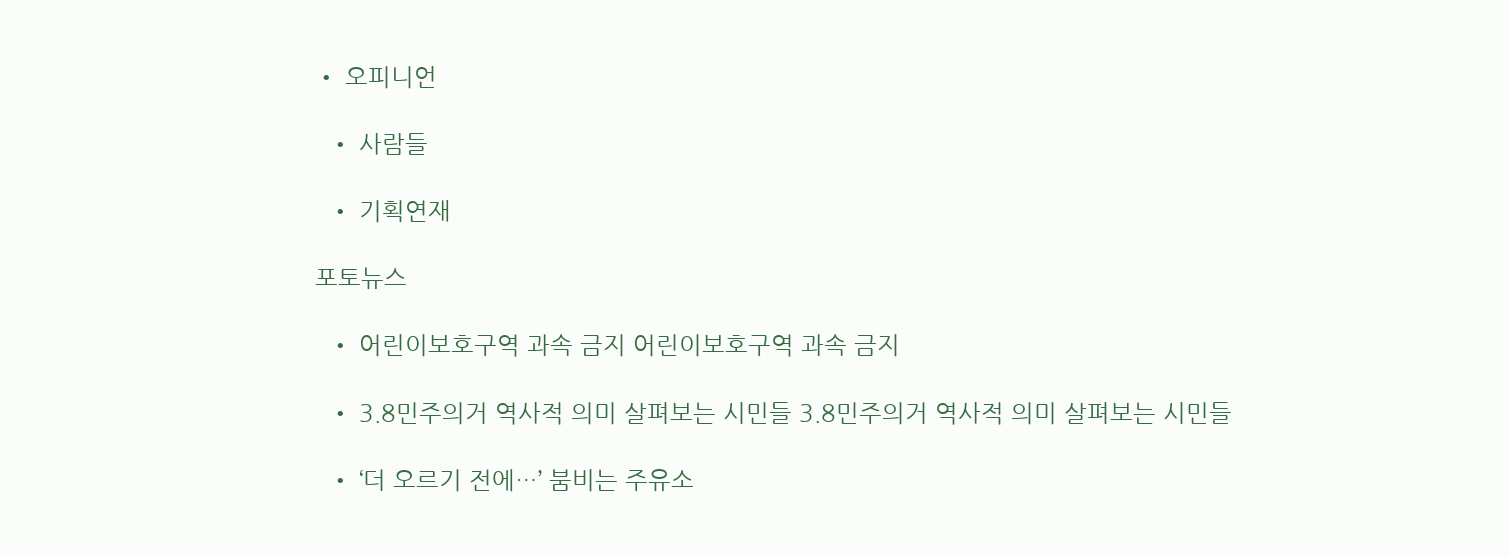• 오피니언

  • 사람들

  • 기획연재

포토뉴스

  • 어린이보호구역 과속 금지 어린이보호구역 과속 금지

  • 3.8민주의거 역사적 의미 살펴보는 시민들 3.8민주의거 역사적 의미 살펴보는 시민들

  • ‘더 오르기 전에…’ 붐비는 주유소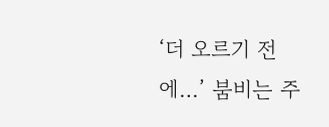‘더 오르기 전에…’ 붐비는 주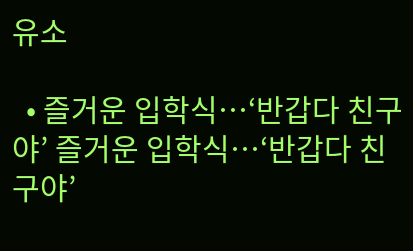유소

  • 즐거운 입학식…‘반갑다 친구야’ 즐거운 입학식…‘반갑다 친구야’